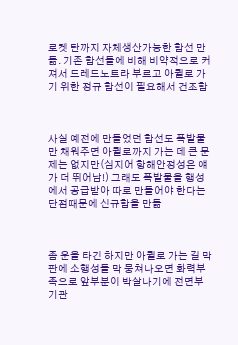로켓 탄까지 자체생산가능한 함선 만듦. 기존 함선들에 비해 비약적으로 커져서 드레드노트라 부르고 아퀼로 가기 위한 정규 함선이 필요해서 건조함



사실 예전에 만들었던 함선도 폭발물만 채워주면 아퀼로까지 가는 데 큰 문제는 없지만(심지어 항해안정성은 얘가 더 뛰어남!) 그래도 폭발물을 행성에서 공급받아 따로 만들어야 한다는 단점때문에 신규함을 만듦



좀 운을 타긴 하지만 아퀼로 가는 길 막판에 소행성들 막 뭉쳐나오면 화력부족으로 앞부분이 박살나기에 전면부 기관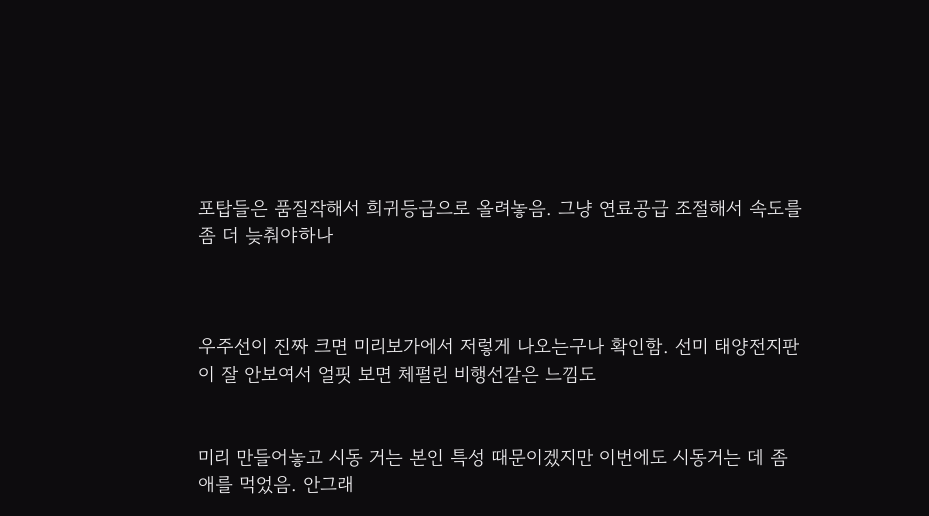포탑들은 품질작해서 희귀등급으로 올려놓음. 그냥 연료공급 조절해서 속도를 좀 더 늦춰야하나



우주선이 진짜 크면 미리보가에서 저렇게 나오는구나 확인함. 선미 태양전지판이 잘 안보여서 얼핏 보면 체펄린 비행선같은 느낌도


미리 만들어놓고 시동 거는 본인 특성 때문이겠지만 이번에도 시동거는 데 좀 애를 먹었음. 안그래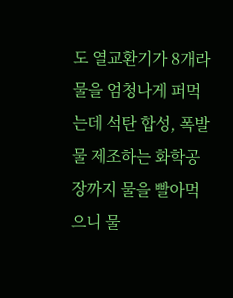도 열교환기가 8개라 물을 엄청나게 퍼먹는데 석탄 합성, 폭발물 제조하는 화학공장까지 물을 빨아먹으니 물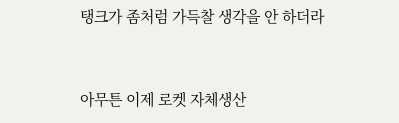탱크가 좀처럼 가득찰 생각을 안 하더라


아무튼 이제 로켓 자체생산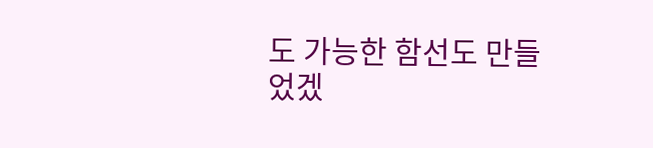도 가능한 함선도 만들었겠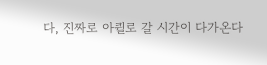다, 진짜로 아퀼로 갈 시간이 다가온다